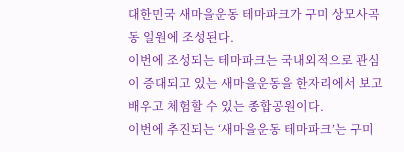대한민국 새마을운동 테마파크가 구미 상모사곡동 일원에 조성된다.
이번에 조성되는 테마파크는 국내외적으로 관심이 증대되고 있는 새마을운동을 한자리에서 보고 배우고 체험할 수 있는 종합공원이다.
이번에 추진되는 ‘새마을운동 테마파크’는 구미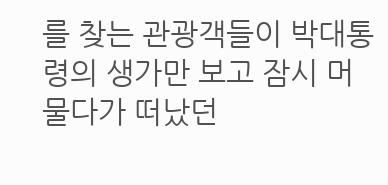를 찾는 관광객들이 박대통령의 생가만 보고 잠시 머물다가 떠났던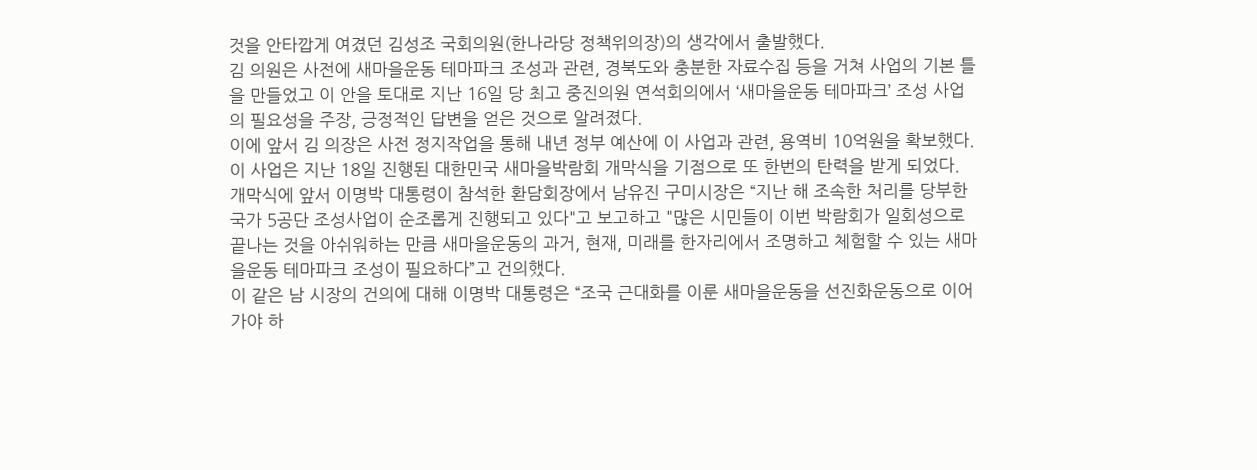것을 안타깝게 여겼던 김성조 국회의원(한나라당 정책위의장)의 생각에서 출발했다.
김 의원은 사전에 새마을운동 테마파크 조성과 관련, 경북도와 충분한 자료수집 등을 거쳐 사업의 기본 틀을 만들었고 이 안을 토대로 지난 16일 당 최고 중진의원 연석회의에서 ‘새마을운동 테마파크’ 조성 사업의 필요성을 주장, 긍정적인 답변을 얻은 것으로 알려졌다.
이에 앞서 김 의장은 사전 정지작업을 통해 내년 정부 예산에 이 사업과 관련, 용역비 10억원을 확보했다.
이 사업은 지난 18일 진행된 대한민국 새마을박람회 개막식을 기점으로 또 한번의 탄력을 받게 되었다.
개막식에 앞서 이명박 대통령이 참석한 환담회장에서 남유진 구미시장은 “지난 해 조속한 처리를 당부한 국가 5공단 조성사업이 순조롭게 진행되고 있다"고 보고하고 "많은 시민들이 이번 박람회가 일회성으로 끝나는 것을 아쉬워하는 만큼 새마을운동의 과거, 현재, 미래를 한자리에서 조명하고 체험할 수 있는 새마을운동 테마파크 조성이 필요하다”고 건의했다.
이 같은 남 시장의 건의에 대해 이명박 대통령은 “조국 근대화를 이룬 새마을운동을 선진화운동으로 이어가야 하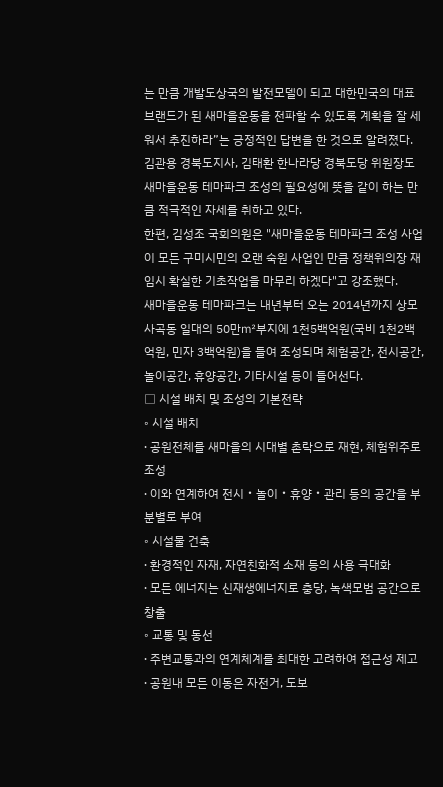는 만큼 개발도상국의 발전모델이 되고 대한민국의 대표브랜드가 된 새마을운동을 전파할 수 있도록 계획을 잘 세워서 추진하라”는 긍정적인 답변을 한 것으로 알려졌다. 김관용 경북도지사, 김태환 한나라당 경북도당 위원장도 새마을운동 테마파크 조성의 필요성에 뜻을 같이 하는 만큼 적극적인 자세를 취하고 있다.
한편, 김성조 국회의원은 "새마을운동 테마파크 조성 사업이 모든 구미시민의 오랜 숙원 사업인 만큼 정책위의장 재임시 확실한 기초작업을 마무리 하겠다"고 강조했다.
새마을운동 테마파크는 내년부터 오는 2014년까지 상모사곡동 일대의 50만㎡부지에 1천5백억원(국비 1천2백억원, 민자 3백억원)을 들여 조성되며 체험공간, 전시공간, 놀이공간, 휴양공간, 기타시설 등이 들어선다.
□ 시설 배치 및 조성의 기본전략
◦ 시설 배치
∙ 공원전체를 새마을의 시대별 촌락으로 재현, 체험위주로 조성
∙ 이와 연계하여 전시‧놀이‧휴양‧관리 등의 공간을 부분별로 부여
◦ 시설물 건축
∙ 환경적인 자재, 자연친화적 소재 등의 사용 극대화
∙ 모든 에너지는 신재생에너지로 충당, 녹색모범 공간으로 창출
◦ 교통 및 동선
∙ 주변교통과의 연계체계를 최대한 고려하여 접근성 제고
∙ 공원내 모든 이동은 자전거, 도보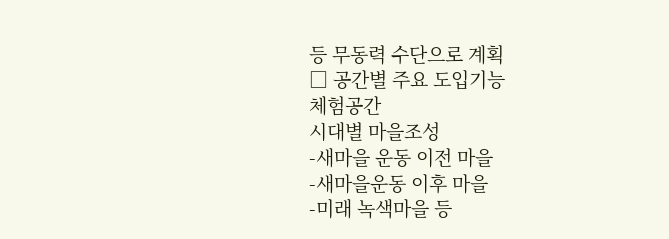등 무동력 수단으로 계획
□ 공간별 주요 도입기능
체험공간
시대별 마을조성
-새마을 운동 이전 마을
-새마을운동 이후 마을
-미래 녹색마을 등